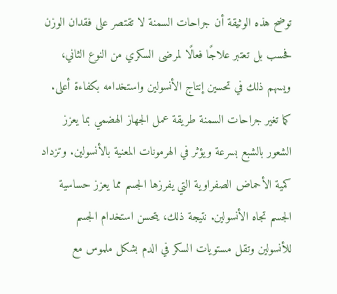توضح هذه الوثيقة أن جراحات السمنة لا تقتصر على فقدان الوزن فحسب بل تعتبر علاجًا فعالًا لمرضى السكري من النوع الثاني، ويسهم ذلك في تحسين إنتاج الأنسولين واستخدامه بكفاءة أعلى. كما تغير جراحات السمنة طريقة عمل الجهاز الهضمي بما يعزز الشعور بالشبع بسرعة ويؤثر في الهرمونات المعنية بالأنسولين. وتزداد كمية الأحماض الصفراوية التي يفرزها الجسم مما يعزز حساسية الجسم تجاه الأنسولين. نتيجة ذلك، يتحسن استخدام الجسم للأنسولين وتقل مستويات السكر في الدم بشكل ملموس مع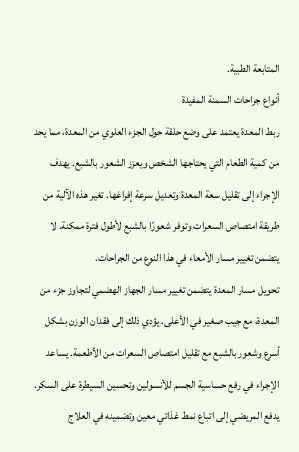المتابعة الطبية.
أنواع جراحات السمنة المفيدة
ربط المعدة يعتمد على وضع حلقة حول الجزء العلوي من المعدة، مما يحد من كمية الطعام التي يحتاجها الشخص ويعزز الشعور بالشبع. يهدف الإجراء إلى تقليل سعة المعدة وتعديل سرعة إفراغها. تغير هذه الآلية من طريقة امتصاص السعرات وتوفر شعورًا بالشبع لأطول فترة ممكنة. لا يتضمن تغيير مسار الأمعاء في هذا النوع من الجراحات.
تحويل مسار المعدة يتضمن تغيير مسار الجهاز الهضمي لتجاوز جزء من المعدة، مع جيب صغير في الأعلى. يؤدي ذلك إلى فقدان الوزن بشكل أسرع وشعور بالشبع مع تقليل امتصاص السعرات من الأطعمة. يساعد الإجراء في رفع حساسية الجسم للأنسولين وتحسين السيطرة على السكر. يدفع المريضي إلى اتباع نمط غذائي معين وتضمينه في العلاج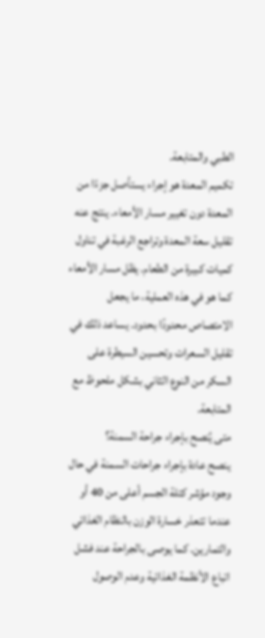الطبي والمتابعة.
تكميم المعدة هو إجراء يستأصل جزءًا من المعدة دون تغيير مسار الأمعاء. ينتج عنه تقليل سعة المعدة وتراجع الرغبة في تناول كميات كبيرة من الطعام. يظل مسار الأمعاء كما هو في هذه العملية، ما يجعل الامتصاص محدودًا بحدود. يساعد ذلك في تقليل السعرات وتحسين السيطرة على السكر من النوع الثاني بشكل ملحوظ مع المتابعة.
متى يُنصح بإجراء جراحة السمنة؟
ينصح عادة بإجراء جراحات السمنة في حال وجود مؤشر كتلة الجسم أعلى من 40 أو عندما تتعذر خسارة الوزن بالنظام الغذائي والتمارين. كما يوصى بالجراحة عند فشل اتباع الأنظمة الغذائية وعدم الوصول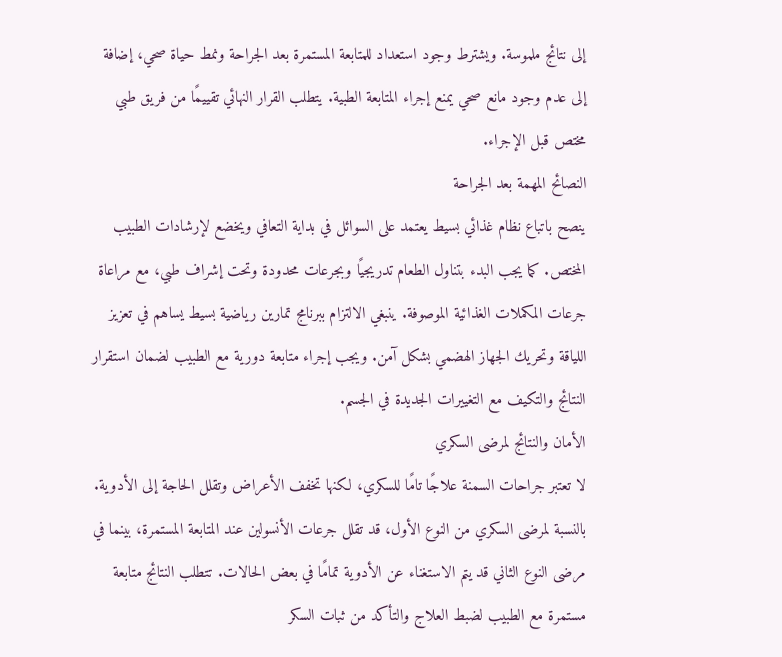إلى نتائج ملموسة. ويشترط وجود استعداد للمتابعة المستمرة بعد الجراحة ونمط حياة صحي، إضافة إلى عدم وجود مانع صحي يمنع إجراء المتابعة الطبية. يتطلب القرار النهائي تقييمًا من فريق طبي مختص قبل الإجراء.
النصائح المهمة بعد الجراحة
ينصح باتباع نظام غذائي بسيط يعتمد على السوائل في بداية التعافي ويخضع لإرشادات الطبيب المختص. كما يجب البدء بتناول الطعام تدريجيًا وبجرعات محدودة وتحت إشراف طبي، مع مراعاة جرعات المكملات الغذائية الموصوفة. ينبغي الالتزام ببرنامج تمارين رياضية بسيط يساهم في تعزيز اللياقة وتحريك الجهاز الهضمي بشكل آمن. ويجب إجراء متابعة دورية مع الطبيب لضمان استقرار النتائج والتكيف مع التغييرات الجديدة في الجسم.
الأمان والنتائج لمرضى السكري
لا تعتبر جراحات السمنة علاجًا تامًا للسكري، لكنها تخفف الأعراض وتقلل الحاجة إلى الأدوية. بالنسبة لمرضى السكري من النوع الأول، قد تقلل جرعات الأنسولين عند المتابعة المستمرة، بينما في مرضى النوع الثاني قد يتم الاستغناء عن الأدوية تمامًا في بعض الحالات. تتطلب النتائج متابعة مستمرة مع الطبيب لضبط العلاج والتأكد من ثبات السكر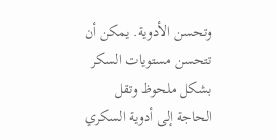وتحسن الأدوية. يمكن أن تتحسن مستويات السكر بشكل ملحوظ وتقل الحاجة إلى أدوية السكري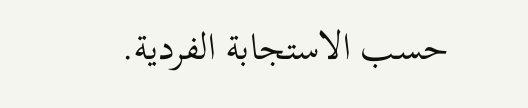حسب الاستجابة الفردية.